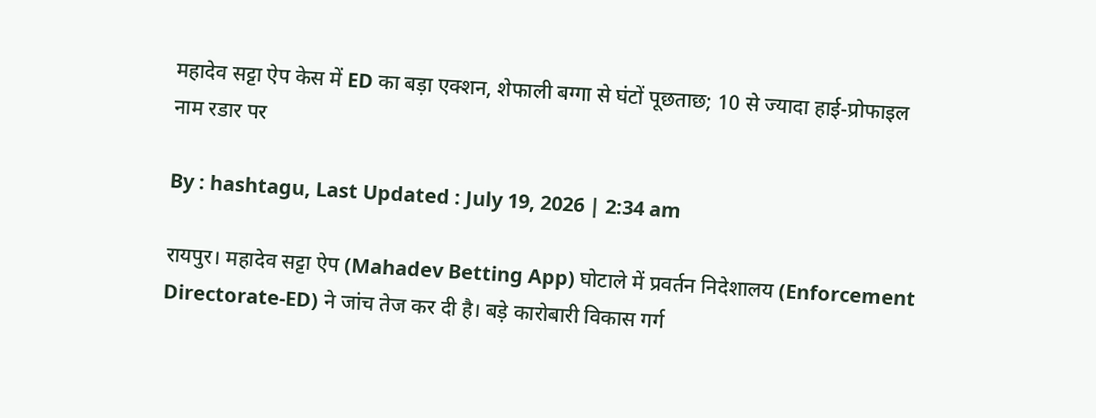महादेव सट्टा ऐप केस में ED का बड़ा एक्शन, शेफाली बग्गा से घंटों पूछताछ; 10 से ज्यादा हाई-प्रोफाइल नाम रडार पर

By : hashtagu, Last Updated : July 19, 2026 | 2:34 am

रायपुर। महादेव सट्टा ऐप (Mahadev Betting App) घोटाले में प्रवर्तन निदेशालय (Enforcement Directorate-ED) ने जांच तेज कर दी है। बड़े कारोबारी विकास गर्ग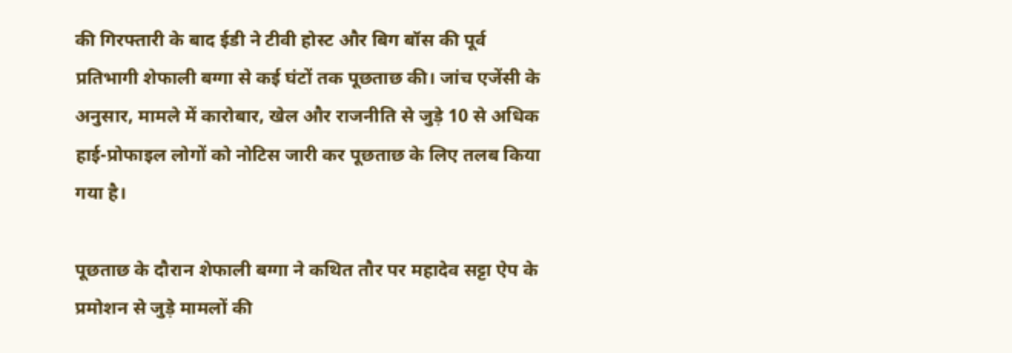की गिरफ्तारी के बाद ईडी ने टीवी होस्ट और बिग बॉस की पूर्व प्रतिभागी शेफाली बग्गा से कई घंटों तक पूछताछ की। जांच एजेंसी के अनुसार, मामले में कारोबार, खेल और राजनीति से जुड़े 10 से अधिक हाई-प्रोफाइल लोगों को नोटिस जारी कर पूछताछ के लिए तलब किया गया है।

पूछताछ के दौरान शेफाली बग्गा ने कथित तौर पर महादेव सट्टा ऐप के प्रमोशन से जुड़े मामलों की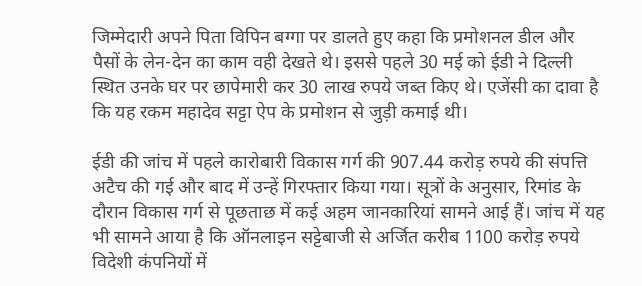जिम्मेदारी अपने पिता विपिन बग्गा पर डालते हुए कहा कि प्रमोशनल डील और पैसों के लेन-देन का काम वही देखते थे। इससे पहले 30 मई को ईडी ने दिल्ली स्थित उनके घर पर छापेमारी कर 30 लाख रुपये जब्त किए थे। एजेंसी का दावा है कि यह रकम महादेव सट्टा ऐप के प्रमोशन से जुड़ी कमाई थी।

ईडी की जांच में पहले कारोबारी विकास गर्ग की 907.44 करोड़ रुपये की संपत्ति अटैच की गई और बाद में उन्हें गिरफ्तार किया गया। सूत्रों के अनुसार, रिमांड के दौरान विकास गर्ग से पूछताछ में कई अहम जानकारियां सामने आई हैं। जांच में यह भी सामने आया है कि ऑनलाइन सट्टेबाजी से अर्जित करीब 1100 करोड़ रुपये विदेशी कंपनियों में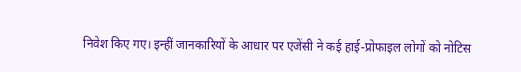निवेश किए गए। इन्हीं जानकारियों के आधार पर एजेंसी ने कई हाई-प्रोफाइल लोगों को नोटिस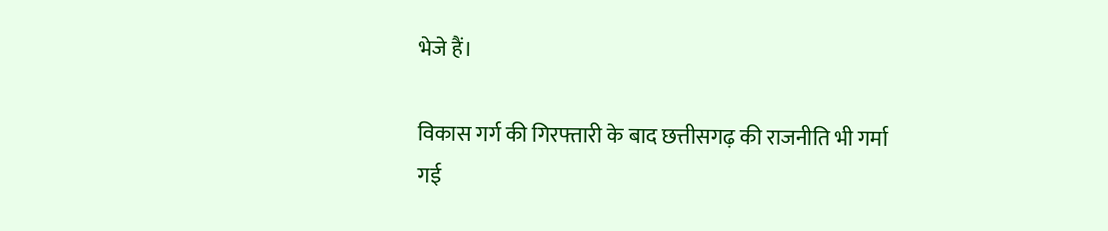भेजे हैं।

विकास गर्ग की गिरफ्तारी के बाद छत्तीसगढ़ की राजनीति भी गर्मा गई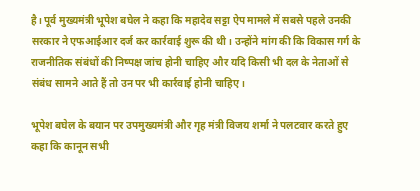है। पूर्व मुख्यमंत्री भूपेश बघेल ने कहा कि महादेव सट्टा ऐप मामले में सबसे पहले उनकी सरकार ने एफआईआर दर्ज कर कार्रवाई शुरू की थी। उन्होंने मांग की कि विकास गर्ग के राजनीतिक संबंधों की निष्पक्ष जांच होनी चाहिए और यदि किसी भी दल के नेताओं से संबंध सामने आते हैं तो उन पर भी कार्रवाई होनी चाहिए।

भूपेश बघेल के बयान पर उपमुख्यमंत्री और गृह मंत्री विजय शर्मा ने पलटवार करते हुए कहा कि कानून सभी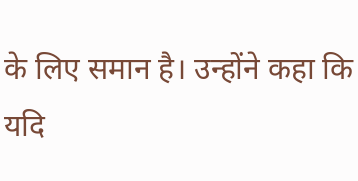के लिए समान है। उन्होंने कहा कि यदि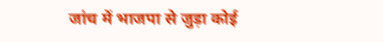जांच में भाजपा से जुड़ा कोई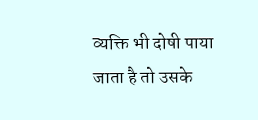व्यक्ति भी दोषी पाया जाता है तो उसके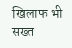खिलाफ भी सख्त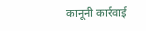कानूनी कार्रवाई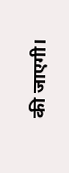की जाएगी।